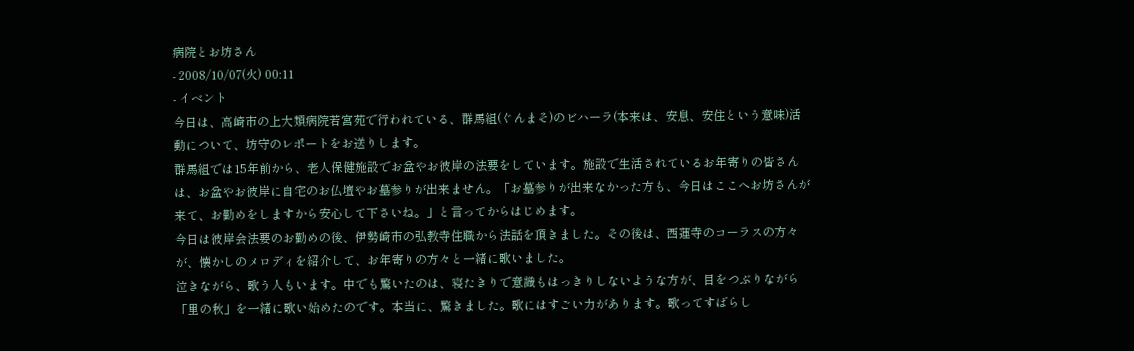病院とお坊さん
- 2008/10/07(火) 00:11
- イベント
今日は、高崎市の上大類病院若宮苑で行われている、群馬組(ぐんまそ)のビハーラ(本来は、安息、安住という意味)活動について、坊守のレポートをお送りします。
群馬組では15年前から、老人保健施設でお盆やお彼岸の法要をしています。施設で生活されているお年寄りの皆さんは、お盆やお彼岸に自宅のお仏壇やお墓参りが出来ません。「お墓参りが出来なかった方も、今日はここへお坊さんが来て、お勤めをしますから安心して下さいね。」と言ってからはじめます。
今日は彼岸会法要のお勤めの後、伊勢崎市の弘教寺住職から法話を頂きました。その後は、西蓮寺のコーラスの方々が、懐かしのメロディを紹介して、お年寄りの方々と一緒に歌いました。
泣きながら、歌う人もいます。中でも驚いたのは、寝たきりで意識もはっきりしないような方が、目をつぶりながら「里の秋」を一緒に歌い始めたのです。本当に、驚きました。歌にはすごい力があります。歌ってすばらし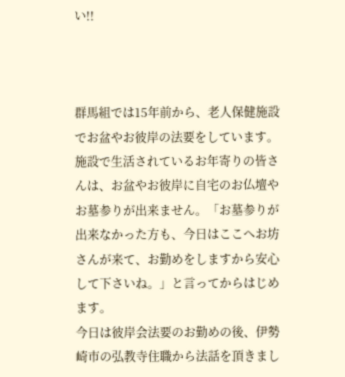い!!



群馬組では15年前から、老人保健施設でお盆やお彼岸の法要をしています。施設で生活されているお年寄りの皆さんは、お盆やお彼岸に自宅のお仏壇やお墓参りが出来ません。「お墓参りが出来なかった方も、今日はここへお坊さんが来て、お勤めをしますから安心して下さいね。」と言ってからはじめます。
今日は彼岸会法要のお勤めの後、伊勢崎市の弘教寺住職から法話を頂きまし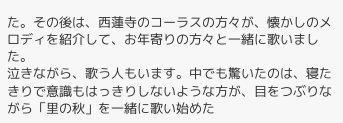た。その後は、西蓮寺のコーラスの方々が、懐かしのメロディを紹介して、お年寄りの方々と一緒に歌いました。
泣きながら、歌う人もいます。中でも驚いたのは、寝たきりで意識もはっきりしないような方が、目をつぶりながら「里の秋」を一緒に歌い始めた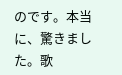のです。本当に、驚きました。歌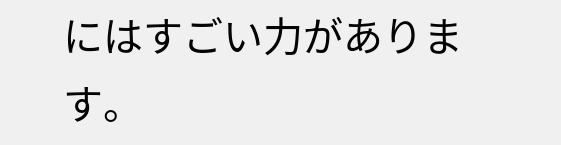にはすごい力があります。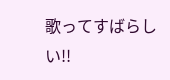歌ってすばらしい!!